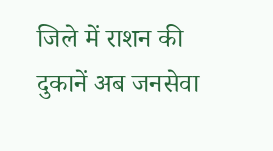जिले में राशन की दुकानें अब जनसेवा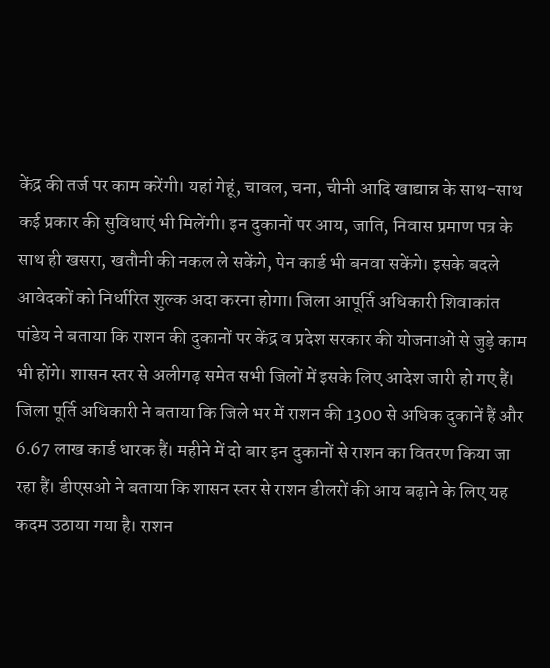केंद्र की तर्ज पर काम करेंगी। यहां गेहूं, चावल, चना, चीनी आदि खाद्यान्न के साथ-साथ कई प्रकार की सुविधाएं भी मिलेंगी। इन दुकानों पर आय, जाति, निवास प्रमाण पत्र के साथ ही खसरा, खतौनी की नकल ले सकेंगे, पेन कार्ड भी बनवा सकेंगे। इसके बदले आवेदकों को निर्धारित शुल्क अदा करना होगा। जिला आपूर्ति अधिकारी शिवाकांत पांडेय ने बताया कि राशन की दुकानों पर केंद्र व प्रदेश सरकार की योजनाओं से जुड़े काम भी होंगे। शासन स्तर से अलीगढ़ समेत सभी जिलों में इसके लिए आदेश जारी हो गए हैं।
जिला पूर्ति अधिकारी ने बताया कि जिले भर में राशन की 1300 से अधिक दुकानें हैं और 6.67 लाख कार्ड धारक हैं। महीने में दो बार इन दुकानों से राशन का वितरण किया जा रहा हैं। डीएसओ ने बताया कि शासन स्तर से राशन डीलरों की आय बढ़ाने के लिए यह कदम उठाया गया है। राशन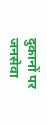दुकानों पर जनसेवा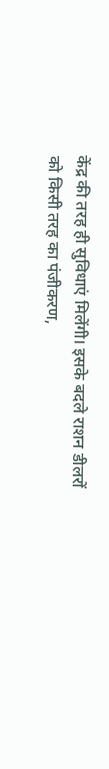केंद्र की तरह ही सुविधाएं मिलेंगी। इसके बदले राशन डीलरों को किसी तरह का पंजीकरण,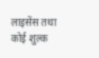लाइसेंस तथा कोई शुल्क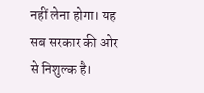नहीं लेना होगा। यह सब सरकार की ओर से निशुल्क है।